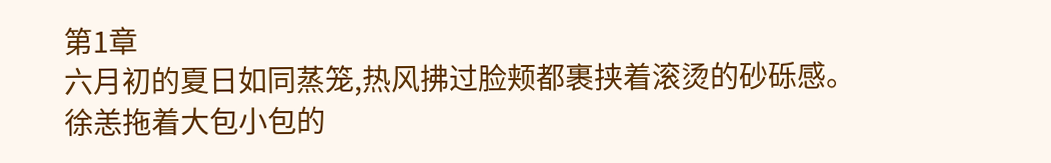第1章
六月初的夏日如同蒸笼,热风拂过脸颊都裹挟着滚烫的砂砾感。
徐恙拖着大包小包的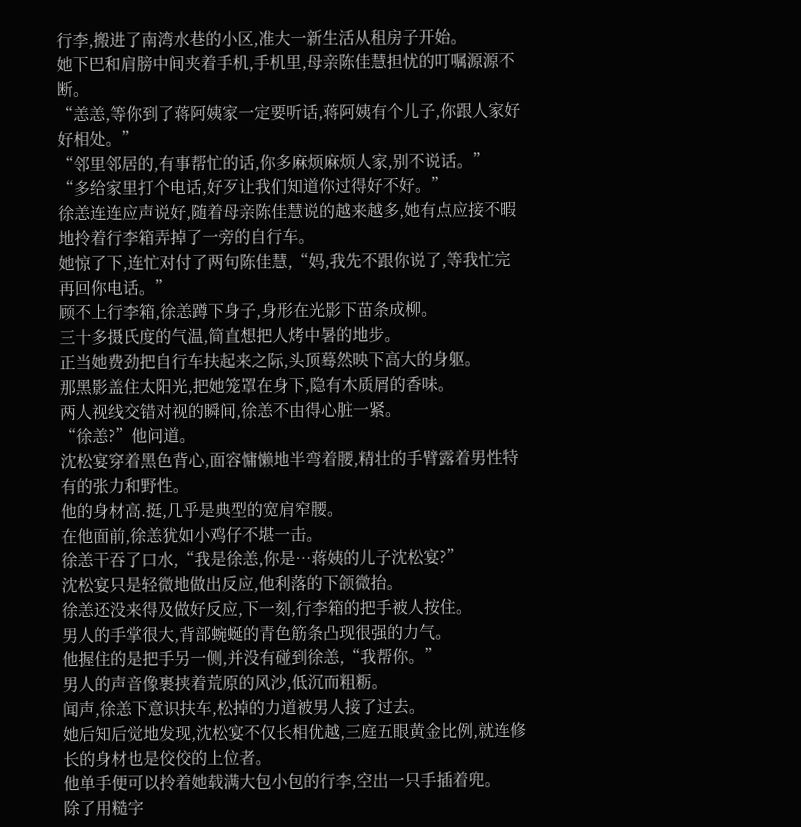行李,搬进了南湾水巷的小区,准大一新生活从租房子开始。
她下巴和肩膀中间夹着手机,手机里,母亲陈佳慧担忧的叮嘱源源不断。
“恙恙,等你到了蒋阿姨家一定要听话,蒋阿姨有个儿子,你跟人家好好相处。”
“邻里邻居的,有事帮忙的话,你多麻烦麻烦人家,别不说话。”
“多给家里打个电话,好歹让我们知道你过得好不好。”
徐恙连连应声说好,随着母亲陈佳慧说的越来越多,她有点应接不暇地拎着行李箱弄掉了一旁的自行车。
她惊了下,连忙对付了两句陈佳慧,“妈,我先不跟你说了,等我忙完再回你电话。”
顾不上行李箱,徐恙蹲下身子,身形在光影下苗条成柳。
三十多摄氏度的气温,简直想把人烤中暑的地步。
正当她费劲把自行车扶起来之际,头顶蓦然映下高大的身躯。
那黑影盖住太阳光,把她笼罩在身下,隐有木质屑的香味。
两人视线交错对视的瞬间,徐恙不由得心脏一紧。
“徐恙?”他问道。
沈松宴穿着黑色背心,面容慵懒地半弯着腰,精壮的手臂露着男性特有的张力和野性。
他的身材高.挺,几乎是典型的宽肩窄腰。
在他面前,徐恙犹如小鸡仔不堪一击。
徐恙干吞了口水,“我是徐恙,你是…蒋姨的儿子沈松宴?”
沈松宴只是轻微地做出反应,他利落的下颌微抬。
徐恙还没来得及做好反应,下一刻,行李箱的把手被人按住。
男人的手掌很大,背部蜿蜒的青色筋条凸现很强的力气。
他握住的是把手另一侧,并没有碰到徐恙,“我帮你。”
男人的声音像裹挟着荒原的风沙,低沉而粗粝。
闻声,徐恙下意识扶车,松掉的力道被男人接了过去。
她后知后觉地发现,沈松宴不仅长相优越,三庭五眼黄金比例,就连修长的身材也是佼佼的上位者。
他单手便可以拎着她载满大包小包的行李,空出一只手插着兜。
除了用糙字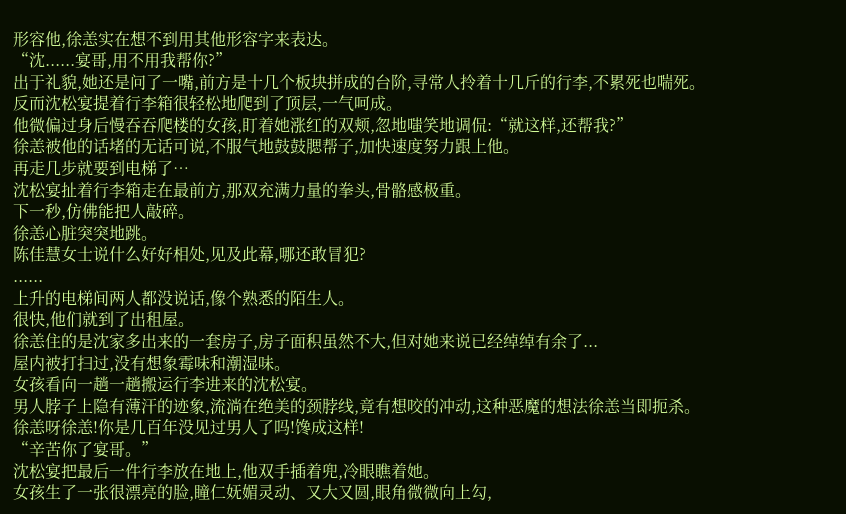形容他,徐恙实在想不到用其他形容字来表达。
“沈......宴哥,用不用我帮你?”
出于礼貌,她还是问了一嘴,前方是十几个板块拼成的台阶,寻常人拎着十几斤的行李,不累死也喘死。
反而沈松宴提着行李箱很轻松地爬到了顶层,一气呵成。
他微偏过身后慢吞吞爬楼的女孩,盯着她涨红的双颊,忽地嗤笑地调侃:“就这样,还帮我?”
徐恙被他的话堵的无话可说,不服气地鼓鼓腮帮子,加快速度努力跟上他。
再走几步就要到电梯了…
沈松宴扯着行李箱走在最前方,那双充满力量的拳头,骨骼感极重。
下一秒,仿佛能把人敲碎。
徐恙心脏突突地跳。
陈佳慧女士说什么好好相处,见及此幕,哪还敢冒犯?
......
上升的电梯间两人都没说话,像个熟悉的陌生人。
很快,他们就到了出租屋。
徐恙住的是沈家多出来的一套房子,房子面积虽然不大,但对她来说已经绰绰有余了...
屋内被打扫过,没有想象霉味和潮湿味。
女孩看向一趟一趟搬运行李进来的沈松宴。
男人脖子上隐有薄汗的迹象,流淌在绝美的颈脖线,竟有想咬的冲动,这种恶魔的想法徐恙当即扼杀。
徐恙呀徐恙!你是几百年没见过男人了吗!馋成这样!
“辛苦你了宴哥。”
沈松宴把最后一件行李放在地上,他双手插着兜,冷眼瞧着她。
女孩生了一张很漂亮的脸,瞳仁妩媚灵动、又大又圆,眼角微微向上勾,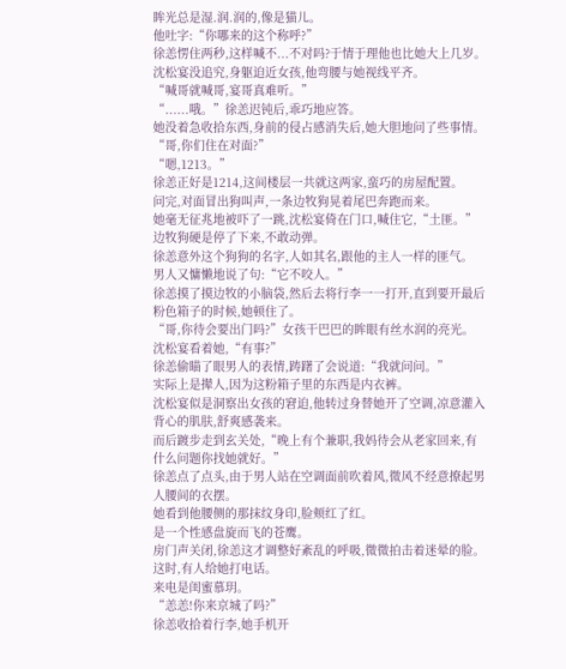眸光总是湿.润.润的,像是猫儿。
他吐字:“你哪来的这个称呼?”
徐恙愣住两秒,这样喊不...不对吗?于情于理他也比她大上几岁。
沈松宴没追究,身躯迫近女孩,他弯腰与她视线平齐。
“喊哥就喊哥,宴哥真难听。”
“......哦。”徐恙迟钝后,乖巧地应答。
她没着急收拾东西,身前的侵占感消失后,她大胆地问了些事情。
“哥,你们住在对面?”
“嗯,1213。”
徐恙正好是1214,这间楼层一共就这两家,蛮巧的房屋配置。
问完,对面冒出狗叫声,一条边牧狗晃着尾巴奔跑而来。
她毫无征兆地被吓了一跳,沈松宴倚在门口,喊住它,“土匪。”
边牧狗硬是停了下来,不敢动弹。
徐恙意外这个狗狗的名字,人如其名,跟他的主人一样的匪气。
男人又慵懒地说了句:“它不咬人。”
徐恙摸了摸边牧的小脑袋,然后去将行李一一打开,直到要开最后粉色箱子的时候,她顿住了。
“哥,你待会要出门吗?”女孩干巴巴的眸眼有丝水润的亮光。
沈松宴看着她,“有事?”
徐恙偷瞄了眼男人的表情,踌躇了会说道:“我就问问。”
实际上是撵人,因为这粉箱子里的东西是内衣裤。
沈松宴似是洞察出女孩的窘迫,他转过身替她开了空调,凉意灌入背心的肌肤,舒爽感袭来。
而后踱步走到玄关处,“晚上有个兼职,我妈待会从老家回来,有什么问题你找她就好。”
徐恙点了点头,由于男人站在空调面前吹着风,微风不经意撩起男人腰间的衣摆。
她看到他腰侧的那抹纹身印,脸颊红了红。
是一个性感盘旋而飞的苍鹰。
房门声关闭,徐恙这才调整好紊乱的呼吸,微微拍击着迷晕的脸。
这时,有人给她打电话。
来电是闺蜜慕玥。
“恙恙!你来京城了吗?”
徐恙收拾着行李,她手机开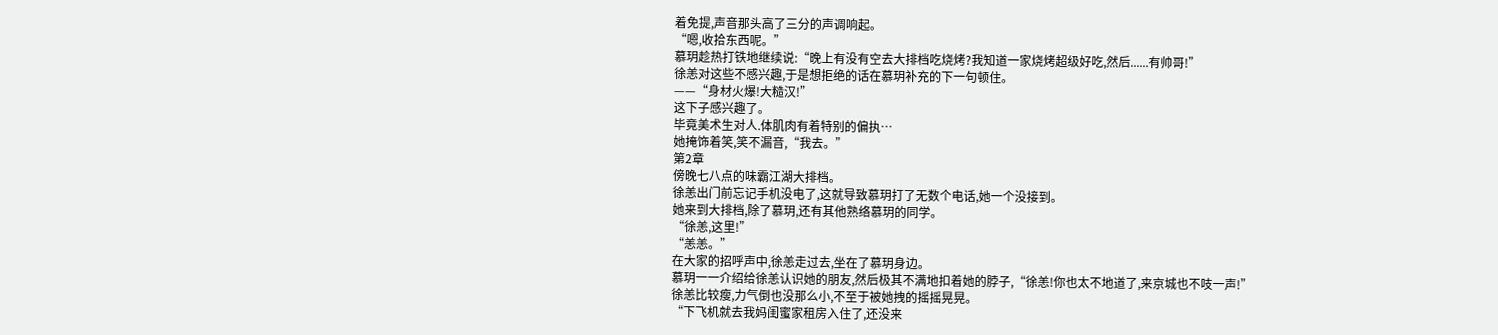着免提,声音那头高了三分的声调响起。
“嗯,收拾东西呢。”
慕玥趁热打铁地继续说:“晚上有没有空去大排档吃烧烤?我知道一家烧烤超级好吃,然后......有帅哥!”
徐恙对这些不感兴趣,于是想拒绝的话在慕玥补充的下一句顿住。
——“身材火爆!大糙汉!”
这下子感兴趣了。
毕竟美术生对人.体肌肉有着特别的偏执…
她掩饰着笑,笑不漏音,“我去。”
第2章
傍晚七八点的味霸江湖大排档。
徐恙出门前忘记手机没电了,这就导致慕玥打了无数个电话,她一个没接到。
她来到大排档,除了慕玥,还有其他熟络慕玥的同学。
“徐恙,这里!”
“恙恙。”
在大家的招呼声中,徐恙走过去,坐在了慕玥身边。
慕玥一一介绍给徐恙认识她的朋友,然后极其不满地扣着她的脖子,“徐恙!你也太不地道了,来京城也不吱一声!”
徐恙比较瘦,力气倒也没那么小,不至于被她拽的摇摇晃晃。
“下飞机就去我妈闺蜜家租房入住了,还没来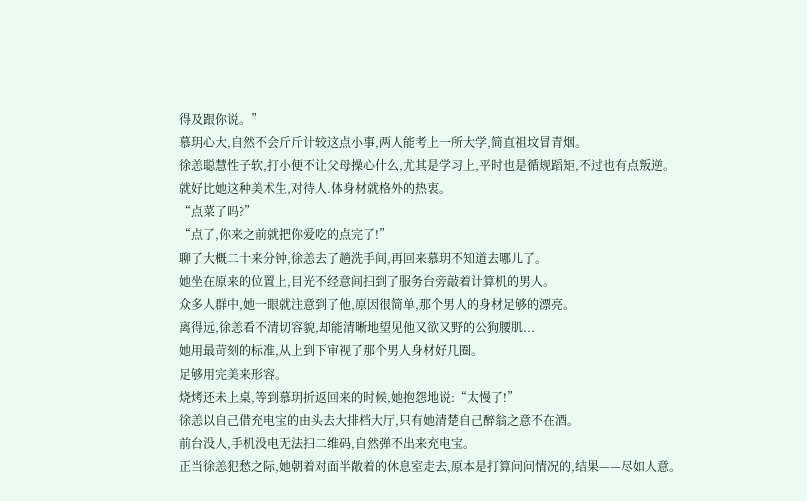得及跟你说。”
慕玥心大,自然不会斤斤计较这点小事,两人能考上一所大学,简直祖坟冒青烟。
徐恙聪慧性子软,打小便不让父母操心什么,尤其是学习上,平时也是循规蹈矩,不过也有点叛逆。
就好比她这种美术生,对待人.体身材就格外的热衷。
“点菜了吗?”
“点了,你来之前就把你爱吃的点完了!”
聊了大概二十来分钟,徐恙去了趟洗手间,再回来慕玥不知道去哪儿了。
她坐在原来的位置上,目光不经意间扫到了服务台旁敲着计算机的男人。
众多人群中,她一眼就注意到了他,原因很简单,那个男人的身材足够的漂亮。
离得远,徐恙看不清切容貌,却能清晰地望见他又欲又野的公狗腰肌...
她用最苛刻的标准,从上到下审视了那个男人身材好几圈。
足够用完美来形容。
烧烤还未上桌,等到慕玥折返回来的时候,她抱怨地说:“太慢了!”
徐恙以自己借充电宝的由头去大排档大厅,只有她清楚自己醉翁之意不在酒。
前台没人,手机没电无法扫二维码,自然弹不出来充电宝。
正当徐恙犯愁之际,她朝着对面半敞着的休息室走去,原本是打算问问情况的,结果——尽如人意。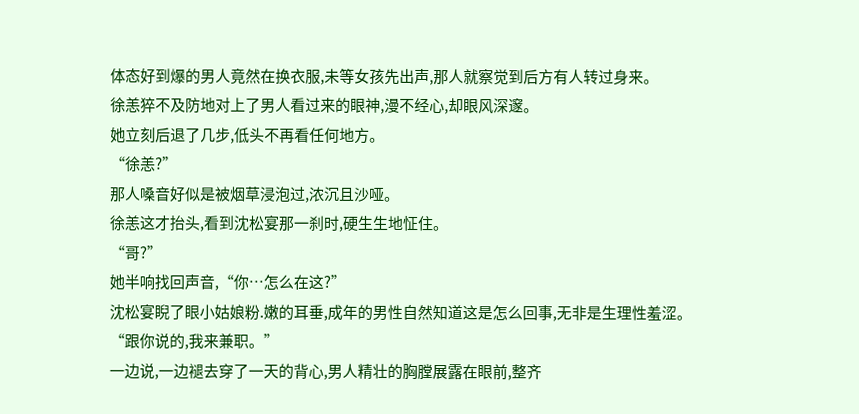体态好到爆的男人竟然在换衣服,未等女孩先出声,那人就察觉到后方有人转过身来。
徐恙猝不及防地对上了男人看过来的眼神,漫不经心,却眼风深邃。
她立刻后退了几步,低头不再看任何地方。
“徐恙?”
那人嗓音好似是被烟草浸泡过,浓沉且沙哑。
徐恙这才抬头,看到沈松宴那一刹时,硬生生地怔住。
“哥?”
她半响找回声音,“你…怎么在这?”
沈松宴睨了眼小姑娘粉.嫩的耳垂,成年的男性自然知道这是怎么回事,无非是生理性羞涩。
“跟你说的,我来兼职。”
一边说,一边褪去穿了一天的背心,男人精壮的胸膛展露在眼前,整齐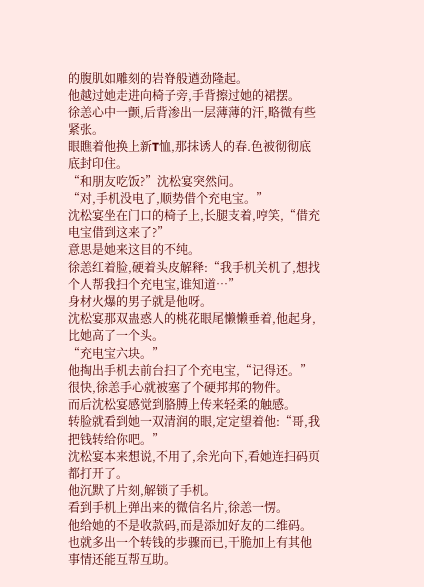的腹肌如雕刻的岩脊般遒劲隆起。
他越过她走进向椅子旁,手背擦过她的裙摆。
徐恙心中一颤,后背渗出一层薄薄的汗,略微有些紧张。
眼瞧着他换上新T恤,那抹诱人的春.色被彻彻底底封印住。
“和朋友吃饭?”沈松宴突然问。
“对,手机没电了,顺势借个充电宝。”
沈松宴坐在门口的椅子上,长腿支着,哼笑,“借充电宝借到这来了?”
意思是她来这目的不纯。
徐恙红着脸,硬着头皮解释:“我手机关机了,想找个人帮我扫个充电宝,谁知道…”
身材火爆的男子就是他呀。
沈松宴那双蛊惑人的桃花眼尾懒懒垂着,他起身,比她高了一个头。
“充电宝六块。”
他掏出手机去前台扫了个充电宝,“记得还。”
很快,徐恙手心就被塞了个硬邦邦的物件。
而后沈松宴感觉到胳膊上传来轻柔的触感。
转脸就看到她一双清润的眼,定定望着他:“哥,我把钱转给你吧。”
沈松宴本来想说,不用了,余光向下,看她连扫码页都打开了。
他沉默了片刻,解锁了手机。
看到手机上弹出来的微信名片,徐恙一愣。
他给她的不是收款码,而是添加好友的二维码。
也就多出一个转钱的步骤而已,干脆加上有其他事情还能互帮互助。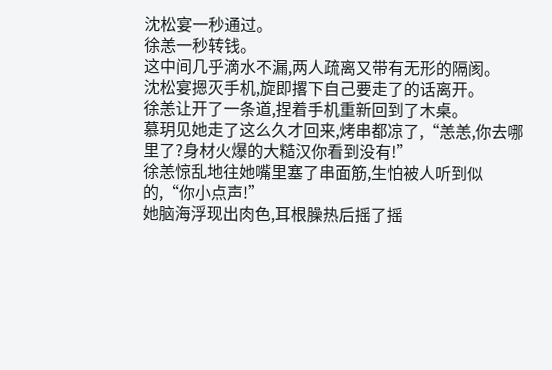沈松宴一秒通过。
徐恙一秒转钱。
这中间几乎滴水不漏,两人疏离又带有无形的隔阂。
沈松宴摁灭手机,旋即撂下自己要走了的话离开。
徐恙让开了一条道,捏着手机重新回到了木桌。
慕玥见她走了这么久才回来,烤串都凉了,“恙恙,你去哪里了?身材火爆的大糙汉你看到没有!”
徐恙惊乱地往她嘴里塞了串面筋,生怕被人听到似的,“你小点声!”
她脑海浮现出肉色,耳根臊热后摇了摇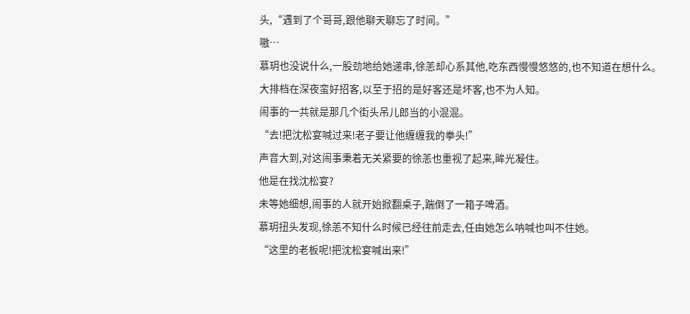头,“遇到了个哥哥,跟他聊天聊忘了时间。”
嗷…
慕玥也没说什么,一股劲地给她递串,徐恙却心系其他,吃东西慢慢悠悠的,也不知道在想什么。
大排档在深夜蛮好招客,以至于招的是好客还是坏客,也不为人知。
闹事的一共就是那几个街头吊儿郎当的小混混。
“去!把沈松宴喊过来!老子要让他缠缠我的拳头!”
声音大到,对这闹事秉着无关紧要的徐恙也重视了起来,眸光凝住。
他是在找沈松宴?
未等她细想,闹事的人就开始掀翻桌子,踹倒了一箱子啤酒。
慕玥扭头发现,徐恙不知什么时候已经往前走去,任由她怎么呐喊也叫不住她。
“这里的老板呢!把沈松宴喊出来!”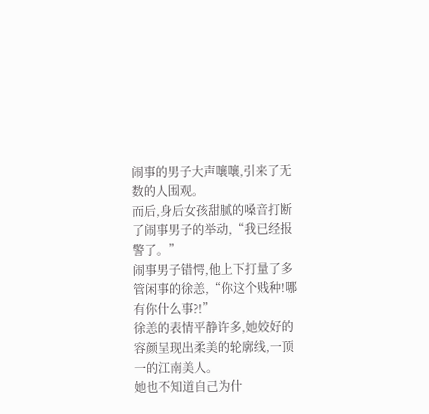闹事的男子大声嚷嚷,引来了无数的人围观。
而后,身后女孩甜腻的嗓音打断了闹事男子的举动,“我已经报警了。”
闹事男子错愕,他上下打量了多管闲事的徐恙,“你这个贱种!哪有你什么事?!”
徐恙的表情平静许多,她姣好的容颜呈现出柔美的轮廓线,一顶一的江南美人。
她也不知道自己为什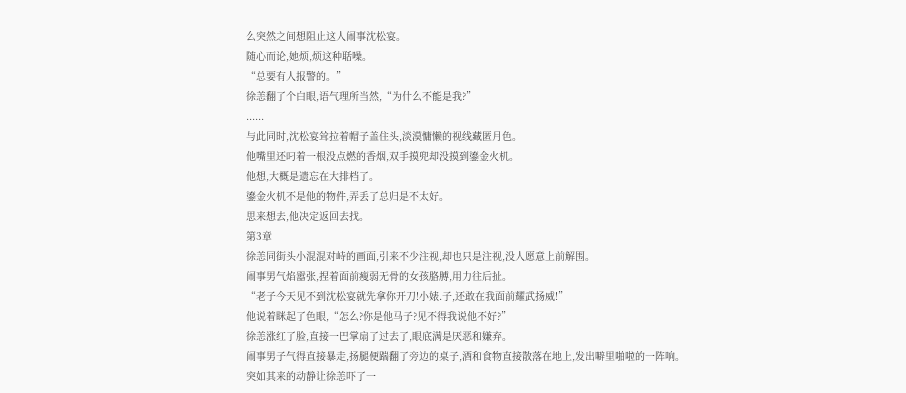么突然之间想阻止这人闹事沈松宴。
随心而论,她烦,烦这种聒噪。
“总要有人报警的。”
徐恙翻了个白眼,语气理所当然,“为什么不能是我?”
......
与此同时,沈松宴耸拉着帽子盖住头,淡漠慵懒的视线藏匿月色。
他嘴里还叼着一根没点燃的香烟,双手摸兜却没摸到鎏金火机。
他想,大概是遗忘在大排档了。
鎏金火机不是他的物件,弄丢了总归是不太好。
思来想去,他决定返回去找。
第3章
徐恙同街头小混混对峙的画面,引来不少注视,却也只是注视,没人愿意上前解围。
闹事男气焰嚣张,捏着面前瘦弱无骨的女孩胳膊,用力往后扯。
“老子今天见不到沈松宴就先拿你开刀!小婊.子,还敢在我面前耀武扬威!”
他说着眯起了色眼,“怎么?你是他马子?见不得我说他不好?”
徐恙涨红了脸,直接一巴掌扇了过去了,眼底满是厌恶和嫌弃。
闹事男子气得直接暴走,扬腿便踹翻了旁边的桌子,酒和食物直接散落在地上,发出噼里啪啦的一阵响。
突如其来的动静让徐恙吓了一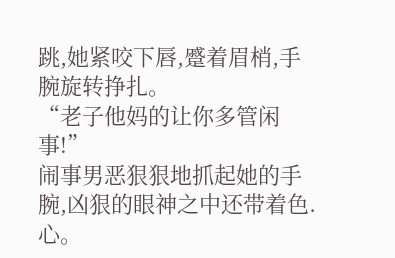跳,她紧咬下唇,蹙着眉梢,手腕旋转挣扎。
“老子他妈的让你多管闲事!”
闹事男恶狠狠地抓起她的手腕,凶狠的眼神之中还带着色.心。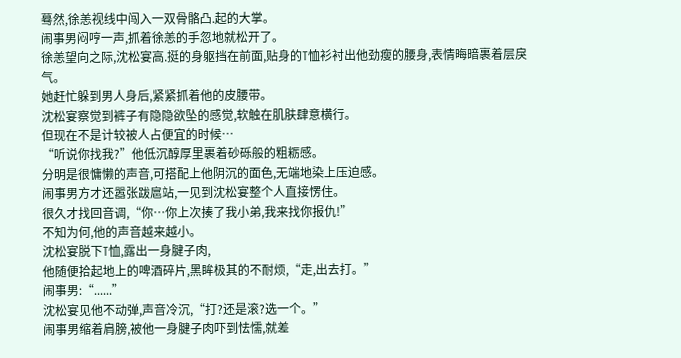蓦然,徐恙视线中闯入一双骨骼凸.起的大掌。
闹事男闷哼一声,抓着徐恙的手忽地就松开了。
徐恙望向之际,沈松宴高.挺的身躯挡在前面,贴身的T恤衫衬出他劲瘦的腰身,表情晦暗裹着层戾气。
她赶忙躲到男人身后,紧紧抓着他的皮腰带。
沈松宴察觉到裤子有隐隐欲坠的感觉,软触在肌肤肆意横行。
但现在不是计较被人占便宜的时候…
“听说你找我?”他低沉醇厚里裹着砂砾般的粗粝感。
分明是很慵懒的声音,可搭配上他阴沉的面色,无端地染上压迫感。
闹事男方才还嚣张跋扈站,一见到沈松宴整个人直接愣住。
很久才找回音调,“你…你上次揍了我小弟,我来找你报仇!”
不知为何,他的声音越来越小。
沈松宴脱下T恤,露出一身腱子肉,
他随便拾起地上的啤酒碎片,黑眸极其的不耐烦,“走,出去打。”
闹事男:“......”
沈松宴见他不动弹,声音冷沉,“打?还是滚?选一个。”
闹事男缩着肩膀,被他一身腱子肉吓到怯懦,就差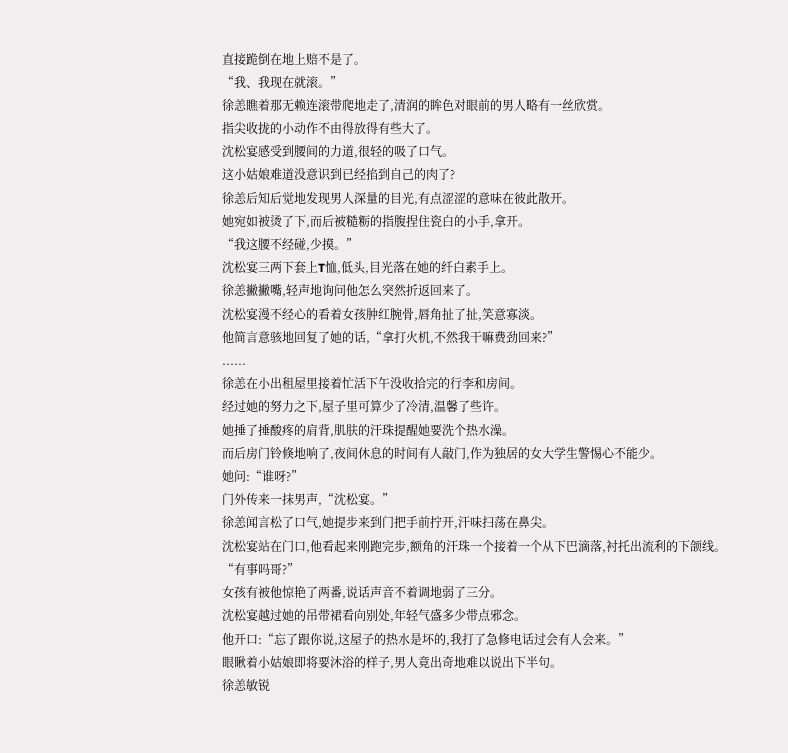直接跪倒在地上赔不是了。
“我、我现在就滚。”
徐恙瞧着那无赖连滚带爬地走了,清润的眸色对眼前的男人略有一丝欣赏。
指尖收拢的小动作不由得放得有些大了。
沈松宴感受到腰间的力道,很轻的吸了口气。
这小姑娘难道没意识到已经掐到自己的肉了?
徐恙后知后觉地发现男人深量的目光,有点涩涩的意味在彼此散开。
她宛如被烫了下,而后被糙粝的指腹捏住瓷白的小手,拿开。
“我这腰不经碰,少摸。”
沈松宴三两下套上T恤,低头,目光落在她的纤白素手上。
徐恙撇撇嘴,轻声地询问他怎么突然折返回来了。
沈松宴漫不经心的看着女孩肿红腕骨,唇角扯了扯,笑意寡淡。
他简言意骇地回复了她的话,“拿打火机,不然我干嘛费劲回来?”
......
徐恙在小出租屋里接着忙活下午没收拾完的行李和房间。
经过她的努力之下,屋子里可算少了冷清,温馨了些许。
她捶了捶酸疼的肩背,肌肤的汗珠提醒她要洗个热水澡。
而后房门铃倏地响了,夜间休息的时间有人敲门,作为独居的女大学生警惕心不能少。
她问:“谁呀?”
门外传来一抹男声,“沈松宴。”
徐恙闻言松了口气,她提步来到门把手前拧开,汗味扫荡在鼻尖。
沈松宴站在门口,他看起来刚跑完步,额角的汗珠一个接着一个从下巴滴落,衬托出流利的下颌线。
“有事吗哥?”
女孩有被他惊艳了两番,说话声音不着调地弱了三分。
沈松宴越过她的吊带裙看向别处,年轻气盛多少带点邪念。
他开口:“忘了跟你说,这屋子的热水是坏的,我打了急修电话过会有人会来。”
眼瞅着小姑娘即将要沐浴的样子,男人竟出奇地难以说出下半句。
徐恙敏锐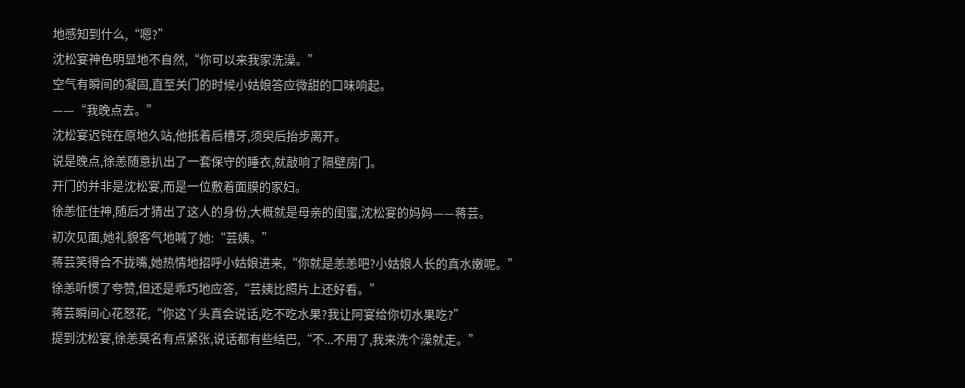地感知到什么,“嗯?”
沈松宴神色明显地不自然,“你可以来我家洗澡。”
空气有瞬间的凝固,直至关门的时候小姑娘答应微甜的口味响起。
——“我晚点去。”
沈松宴迟钝在原地久站,他抵着后槽牙,须臾后抬步离开。
说是晚点,徐恙随意扒出了一套保守的睡衣,就敲响了隔壁房门。
开门的并非是沈松宴,而是一位敷着面膜的家妇。
徐恙怔住神,随后才猜出了这人的身份,大概就是母亲的闺蜜,沈松宴的妈妈——蒋芸。
初次见面,她礼貌客气地喊了她:“芸姨。”
蒋芸笑得合不拢嘴,她热情地招呼小姑娘进来,“你就是恙恙吧?小姑娘人长的真水嫩呢。”
徐恙听惯了夸赞,但还是乖巧地应答,“芸姨比照片上还好看。”
蒋芸瞬间心花怒花,“你这丫头真会说话,吃不吃水果?我让阿宴给你切水果吃?”
提到沈松宴,徐恙莫名有点紧张,说话都有些结巴,“不...不用了,我来洗个澡就走。”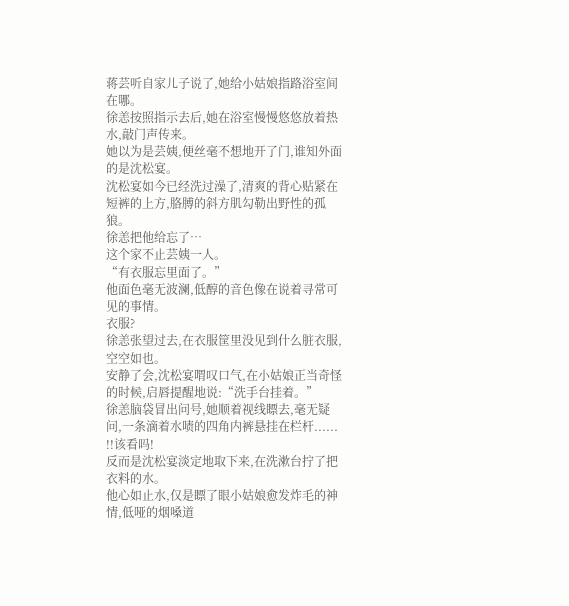蒋芸听自家儿子说了,她给小姑娘指路浴室间在哪。
徐恙按照指示去后,她在浴室慢慢悠悠放着热水,敲门声传来。
她以为是芸姨,便丝毫不想地开了门,谁知外面的是沈松宴。
沈松宴如今已经洗过澡了,清爽的背心贴紧在短裤的上方,胳膊的斜方肌勾勒出野性的孤狼。
徐恙把他给忘了…
这个家不止芸姨一人。
“有衣服忘里面了。”
他面色毫无波澜,低醇的音色像在说着寻常可见的事情。
衣服?
徐恙张望过去,在衣服筐里没见到什么脏衣服,空空如也。
安静了会,沈松宴喟叹口气,在小姑娘正当奇怪的时候,启唇提醒地说:“洗手台挂着。”
徐恙脑袋冒出问号,她顺着视线瞟去,毫无疑问,一条滴着水啧的四角内裤悬挂在栏杆......
!!该看吗!
反而是沈松宴淡定地取下来,在洗漱台拧了把衣料的水。
他心如止水,仅是瞟了眼小姑娘愈发炸毛的神情,低哑的烟嗓道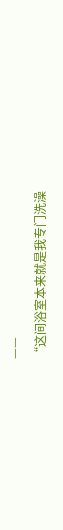——
“这间浴室本来就是我专门洗澡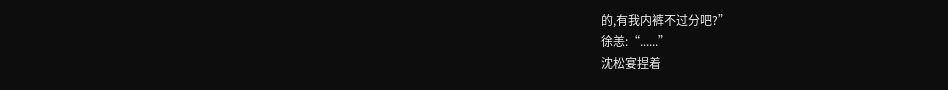的,有我内裤不过分吧?”
徐恙:“......”
沈松宴捏着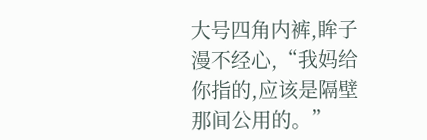大号四角内裤,眸子漫不经心,“我妈给你指的,应该是隔壁那间公用的。”